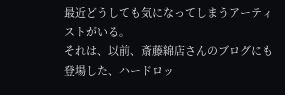最近どうしても気になってしまうアーティストがいる。
それは、以前、斎藤綿店さんのブログにも登場した、ハードロッ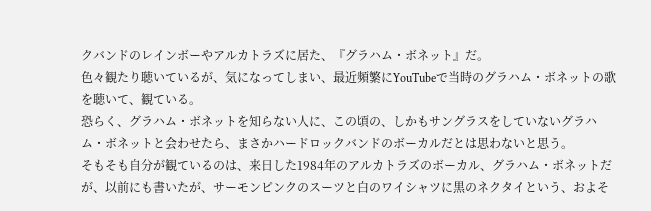クバンドのレインボーやアルカトラズに居た、『グラハム・ボネット』だ。
色々観たり聴いているが、気になってしまい、最近頻繁にYouTubeで当時のグラハム・ボネットの歌を聴いて、観ている。
恐らく、グラハム・ボネットを知らない人に、この頃の、しかもサングラスをしていないグラハム・ボネットと会わせたら、まさかハードロックバンドのボーカルだとは思わないと思う。
そもそも自分が観ているのは、来日した1984年のアルカトラズのボーカル、グラハム・ボネットだが、以前にも書いたが、サーモンピンクのスーツと白のワイシャツに黒のネクタイという、およそ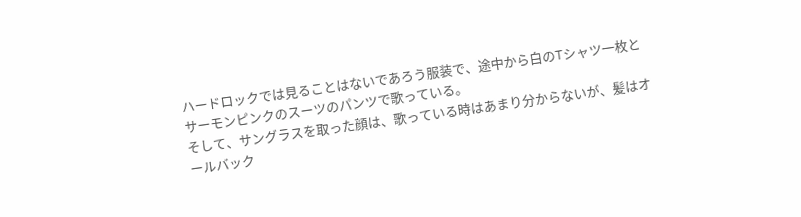ハードロックでは見ることはないであろう服装で、途中から白のTシャツ一枚とサーモンピンクのスーツのパンツで歌っている。
そして、サングラスを取った顔は、歌っている時はあまり分からないが、髪はオールバック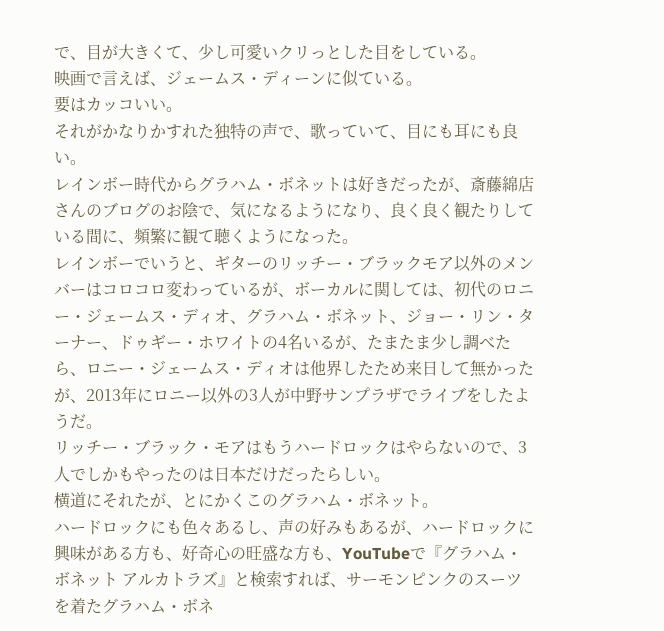で、目が大きくて、少し可愛いクリっとした目をしている。
映画で言えば、ジェームス・ディーンに似ている。
要はカッコいい。
それがかなりかすれた独特の声で、歌っていて、目にも耳にも良い。
レインボー時代からグラハム・ボネットは好きだったが、斎藤綿店さんのブログのお陰で、気になるようになり、良く良く観たりしている間に、頻繁に観て聴くようになった。
レインボーでいうと、ギターのリッチー・ブラックモア以外のメンバーはコロコロ変わっているが、ボーカルに関しては、初代のロニー・ジェームス・ディオ、グラハム・ボネット、ジョー・リン・ターナー、ドゥギー・ホワイトの4名いるが、たまたま少し調べたら、ロニー・ジェームス・ディオは他界したため来日して無かったが、2013年にロニー以外の3人が中野サンプラザでライブをしたようだ。
リッチー・ブラック・モアはもうハードロックはやらないので、3人でしかもやったのは日本だけだったらしい。
横道にそれたが、とにかくこのグラハム・ボネット。
ハードロックにも色々あるし、声の好みもあるが、ハードロックに興味がある方も、好奇心の旺盛な方も、YouTubeで『グラハム・ボネット アルカトラズ』と検索すれば、サーモンピンクのスーツを着たグラハム・ボネ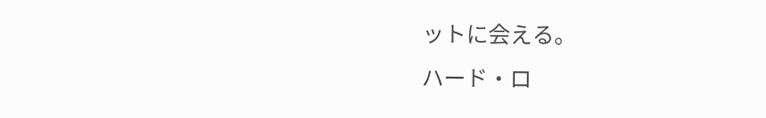ットに会える。
ハード・ロ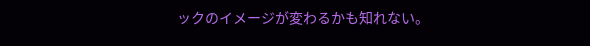ックのイメージが変わるかも知れない。